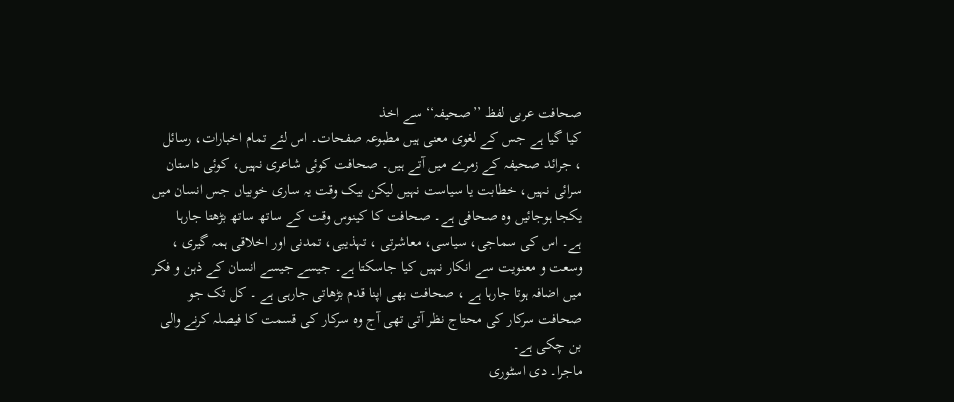صحافت عربی لفظ ’’صحیفہ‘‘ سے اخذ
کیا گیا ہے جس کے لغوی معنی ہیں مطبوعہ صفحات۔ اس لئے تمام اخبارات، رسائل
، جرائد صحیفہ کے زمرے میں آتے ہیں۔ صحافت کوئی شاعری نہیں، کوئی داستان
سرائی نہیں، خطابت یا سیاست نہیں لیکن بیک وقت یہ ساری خوبیاں جس انسان میں
یکجا ہوجائیں وہ صحافی ہے۔ صحافت کا کینوس وقت کے ساتھ ساتھ بڑھتا جارہا
ہے۔ اس کی سماجی، سیاسی، معاشرتی ، تہذیبی، تمدنی اور اخلاقی ہمہ گیری ،
وسعت و معنویت سے انکار نہیں کیا جاسکتا ہے۔ جیسے جیسے انسان کے ذہن و فکر
میں اضافہ ہوتا جارہا ہے ، صحافت بھی اپنا قدم بڑھاتی جارہی ہے ۔ کل تک جو
صحافت سرکار کی محتاج نظر آتی تھی آج وہ سرکار کی قسمت کا فیصلہ کرنے والی
بن چکی ہے۔
ماجرا۔ دی اسٹوری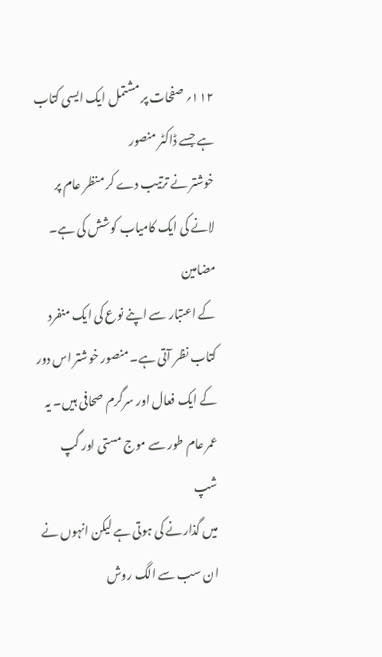۱۱۲؍ صفحات پر مشتمل ایک ایسی کتاب ہے جسے ڈاکٹر منصور
خوشتر نے ترتیب دے کر منظر عام پر لانے کی ایک کامیاب کوشش کی ہے۔ مضامین
کے اعتبار سے اپنے نوع کی ایک منفرد کتاب نظر آتی ہے۔ منصور خوشتر اس دور
کے ایک فعال اور سرگرم صحافی ہیں۔ یہ عمر عام طور سے موج مستی اور گپ شپ
میں گذارنے کی ہوتی ہے لیکن انہوں نے ان سب سے الگ روش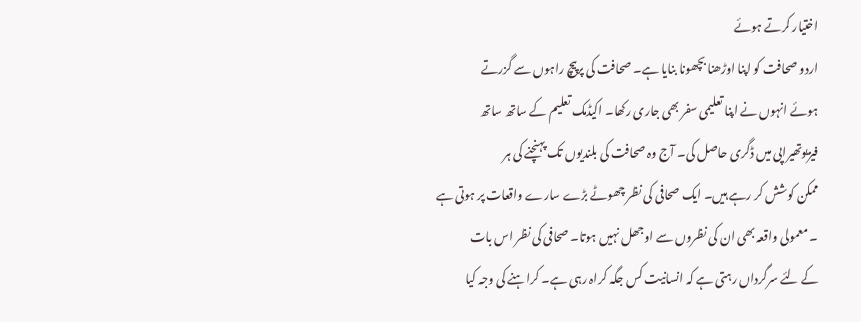اختیار کرتے ہوئے
اردو صحافت کو اپنا اوڑھنا بچھونا بنایا ہے۔ صحافت کی پرپیچ راہوں سے گزرتے
ہوئے انہوں نے اپنا تعلیمی سفر بھی جاری رکھا۔ اکیڈمک تعلیم کے ساتھ ساتھ
فیزیوتھیراپی میں ڈگری حاصل کی۔ آج وہ صحافت کی بلندیوں تک پہنچنے کی ہر
ممکن کوشش کر رہے ہیں۔ ایک صحافی کی نظر چھوٹے بڑے سارے واقعات پر ہوتی ہے
۔ معمولی واقعہ بھی ان کی نظروں سے اوجھل نہیں ہوتا۔ صحافی کی نظر اس بات
کے لئے سرگرداں رہتی ہے کہ انسانیت کس جگہ کراہ رہی ہے۔ کراہنے کی وجہ کیا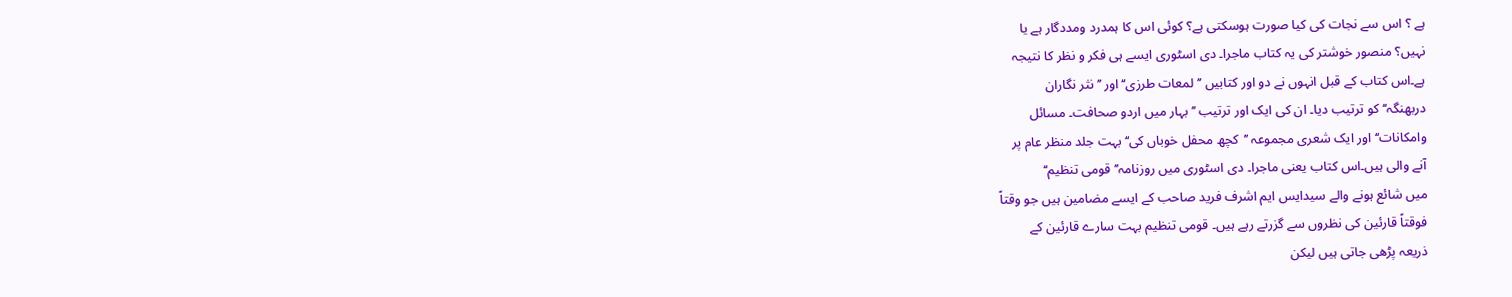ہے ؟ اس سے نجات کی کیا صورت ہوسکتی ہے؟ کوئی اس کا ہمدرد ومددگار ہے یا
نہیں؟ منصور خوشتر کی یہ کتاب ماجرا۔ دی اسٹوری ایسے ہی فکر و نظر کا نتیجہ
ہے۔اس کتاب کے قبل انہوں نے دو اور کتابیں ’’لمعات طرزی‘‘ اور ’’نثر نگاران
دربھنگہ‘‘ کو ترتیب دیا۔ ان کی ایک اور ترتیب ’’بہار میں اردو صحافت۔ مسائل
وامکانات‘‘اور ایک شعری مجموعہ ’’کچھ محفل خوباں کی‘‘بہت جلد منظر عام پر
آنے والی ہیں۔اس کتاب یعنی ماجرا۔ دی اسٹوری میں روزنامہ’’ قومی تنظیم‘‘
میں شائع ہونے والے سیدایس ایم اشرف فرید صاحب کے ایسے مضامین ہیں جو وقتاً
فوقتاً قارئین کی نظروں سے گزرتے رہے ہیں۔ قومی تنظیم بہت سارے قارئین کے
ذریعہ پڑھی جاتی ہیں لیکن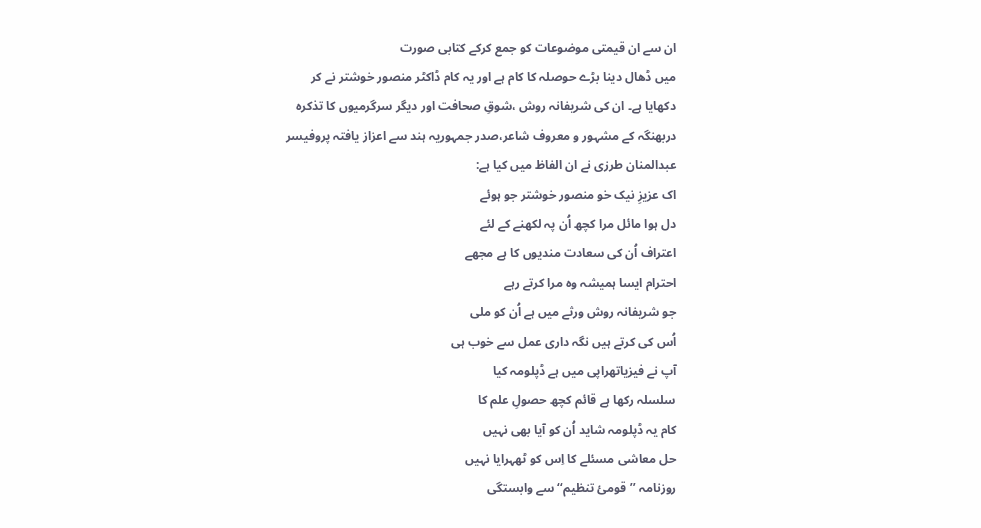ان سے ان قیمتی موضوعات کو جمع کرکے کتابی صورت
میں ڈھال دینا بڑے حوصلہ کا کام ہے اور یہ کام ڈاکٹر منصور خوشتر نے کر
دکھایا ہے۔ ان کی شریفانہ روش ،شوقِ صحافت اور دیگر سرگرمیوں کا تذکرہ
دربھنگہ کے مشہور و معروف شاعر،صدر جمہوریہ ہند سے اعزاز یافتہ پروفیسر
عبدالمنان طرزی نے ان الفاظ میں کیا ہے:
اک عزیزِ نیک خو منصور خوشتر جو ہوئے
دل ہوا مائل مرا کچھ اُن پہ لکھنے کے لئے
اعتراف اُن کی سعادت مندیوں کا ہے مجھے
احترام ایسا ہمیشہ وہ مرا کرتے رہے
جو شریفانہ روش ورثے میں ہے اُن کو ملی
اُس کی کرتے ہیں نگہ داری عمل سے خوب ہی
آپ نے فیزیاتھراپی میں ہے ڈپلومہ کیا
سلسلہ رکھا ہے قائم کچھ حصولِ علم کا
کام یہ ڈپلومہ شاید اُن کو آیا بھی نہیں
حل معاشی مسئلے کا اِس کو ٹھہرایا نہیں
روزنامہ ’’قومیٔ تنظیم‘‘ سے وابستگی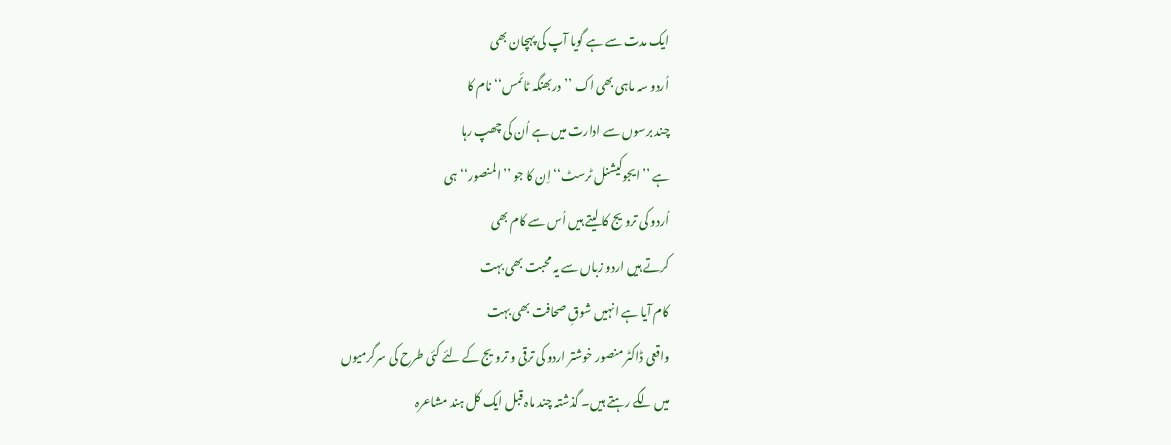ایک مدت سے ہے گویا آپ کی پہچان بھی
اُردو سہ ماہی بھی اک ’’دربھنگہ ٹائمس‘‘ نام کا
چند برسوں سے ادارت میں ہے اُن کی چھپ رہا
ہے ’’ایجوکیشنل ٹرسٹ‘‘ اِن کا جو ’’المنصور‘‘ہی
اُردو کی ترویج کا لیتے ہیں اُس سے کام بھی
کرتے ہیں اردو زباں سے یہ محبت بھی بہت
کام آیا ہے انہیں شوقِ صحافت بھی بہت
واقعی ڈاکٹر منصور خوشتر اردو کی ترقی و ترویج کے لئے کئی طرح کی سرگرمیوں
میں لگے رہتے ہیں۔ گذشتہ چند ماہ قبل ایک کل ہند مشاعرہ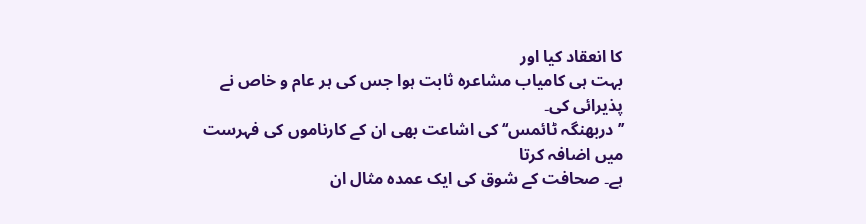کا انعقاد کیا اور
بہت ہی کامیاب مشاعرہ ثابت ہوا جس کی ہر عام و خاص نے پذیرائی کی۔
’’دربھنگہ ٹائمس‘‘ کی اشاعت بھی ان کے کارناموں کی فہرست میں اضافہ کرتا
ہے۔ صحافت کے شوق کی ایک عمدہ مثال ان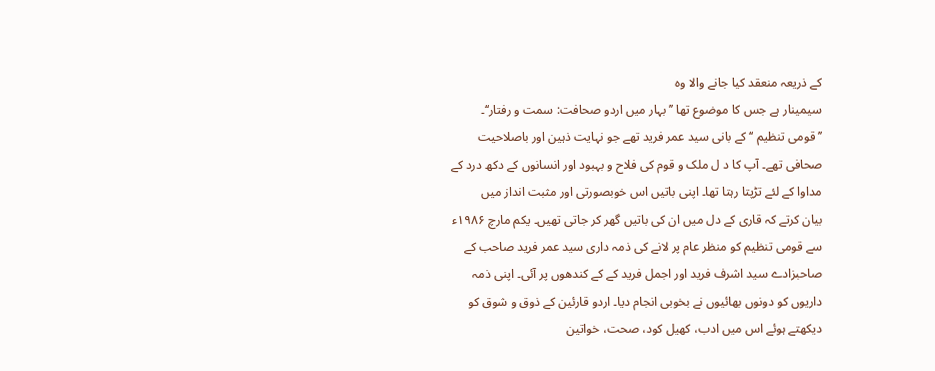کے ذریعہ منعقد کیا جانے والا وہ
سیمینار ہے جس کا موضوع تھا ’’بہار میں اردو صحافت: سمت و رفتار‘‘۔
’’قومی تنظیم ‘‘ کے بانی سید عمر فرید تھے جو نہایت ذہین اور باصلاحیت
صحافی تھے۔ آپ کا د ل ملک و قوم کی فلاح و بہبود اور انسانوں کے دکھ درد کے
مداوا کے لئے تڑپتا رہتا تھا۔ اپنی باتیں اس خوبصورتی اور مثبت انداز میں
بیان کرتے کہ قاری کے دل میں ان کی باتیں گھر کر جاتی تھیں۔ یکم مارچ ۱۹۸۶ء
سے قومی تنظیم کو منظر عام پر لانے کی ذمہ داری سید عمر فرید صاحب کے
صاحبزادے سید اشرف فرید اور اجمل فرید کے کے کندھوں پر آئی۔ اپنی ذمہ
داریوں کو دونوں بھائیوں نے بخوبی انجام دیا۔ اردو قارئین کے ذوق و شوق کو
دیکھتے ہوئے اس میں ادب، کھیل کود، صحت، خواتین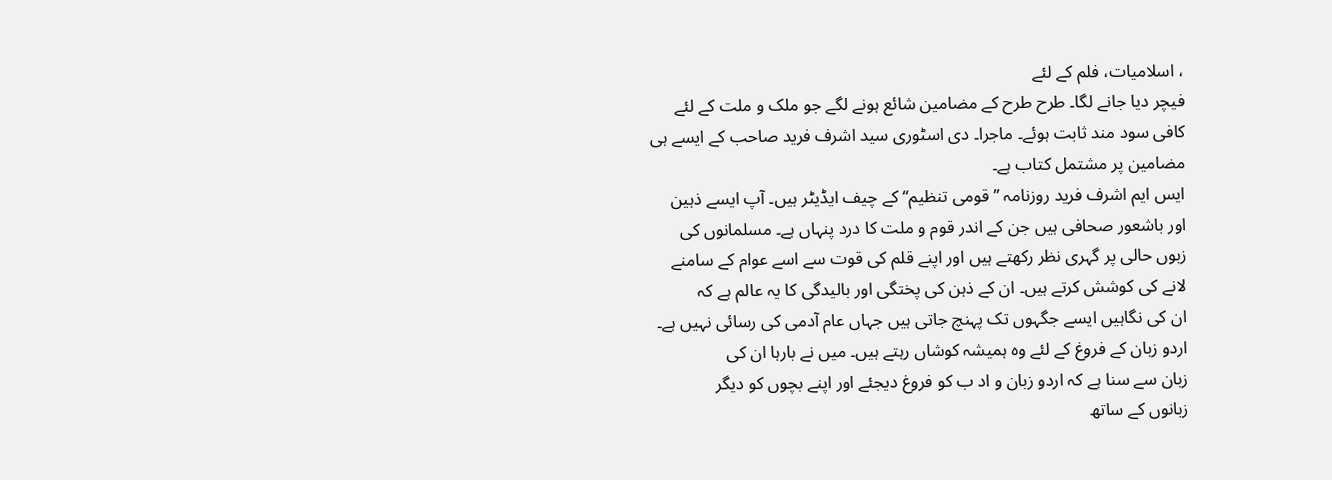، اسلامیات، فلم کے لئے
فیچر دیا جانے لگا۔ طرح طرح کے مضامین شائع ہونے لگے جو ملک و ملت کے لئے
کافی سود مند ثابت ہوئے۔ ماجرا۔ دی اسٹوری سید اشرف فرید صاحب کے ایسے ہی
مضامین پر مشتمل کتاب ہے۔
ایس ایم اشرف فرید روزنامہ ’’قومی تنظیم‘‘ کے چیف ایڈیٹر ہیں۔ آپ ایسے ذہین
اور باشعور صحافی ہیں جن کے اندر قوم و ملت کا درد پنہاں ہے۔ مسلمانوں کی
زبوں حالی پر گہری نظر رکھتے ہیں اور اپنے قلم کی قوت سے اسے عوام کے سامنے
لانے کی کوشش کرتے ہیں۔ ان کے ذہن کی پختگی اور بالیدگی کا یہ عالم ہے کہ
ان کی نگاہیں ایسے جگہوں تک پہنچ جاتی ہیں جہاں عام آدمی کی رسائی نہیں ہے۔
اردو زبان کے فروغ کے لئے وہ ہمیشہ کوشاں رہتے ہیں۔ میں نے بارہا ان کی
زبان سے سنا ہے کہ اردو زبان و اد ب کو فروغ دیجئے اور اپنے بچوں کو دیگر
زبانوں کے ساتھ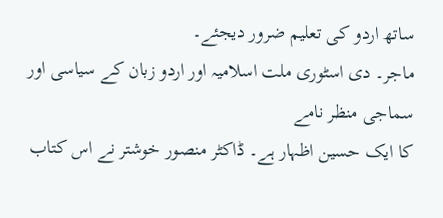ساتھ اردو کی تعلیم ضرور دیجئے۔
ماجر۔ دی اسٹوری ملت اسلامیہ اور اردو زبان کے سیاسی اور سماجی منظر نامے
کا ایک حسین اظہار ہے۔ ڈاکٹر منصور خوشتر نے اس کتاب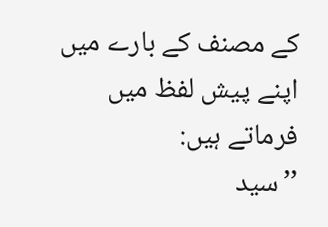کے مصنف کے بارے میں
اپنے پیش لفظ میں فرماتے ہیں:
’’سید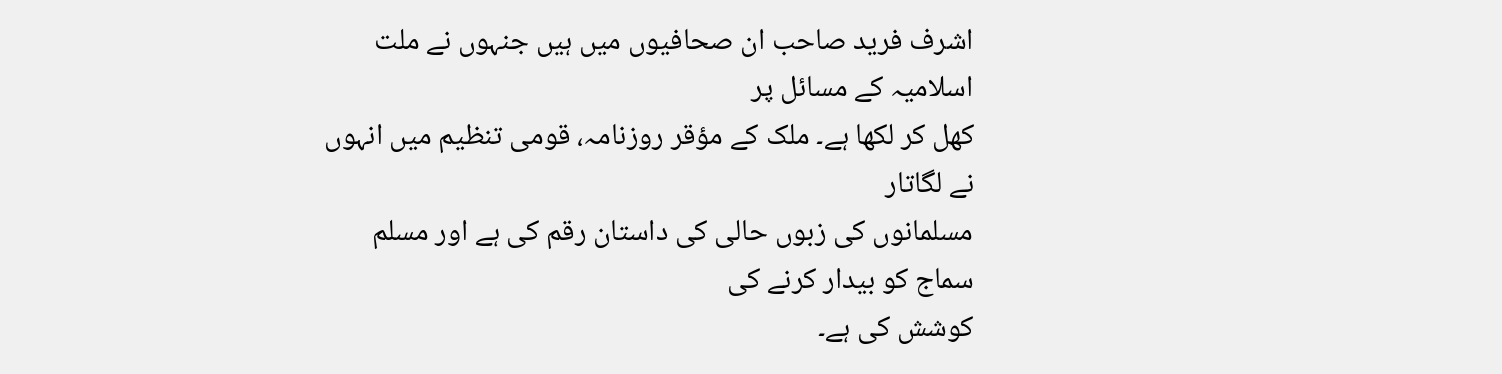اشرف فرید صاحب ان صحافیوں میں ہیں جنہوں نے ملت اسلامیہ کے مسائل پر
کھل کر لکھا ہے۔ ملک کے مؤقر روزنامہ، قومی تنظیم میں انہوں نے لگاتار
مسلمانوں کی زبوں حالی کی داستان رقم کی ہے اور مسلم سماج کو بیدار کرنے کی
کوشش کی ہے۔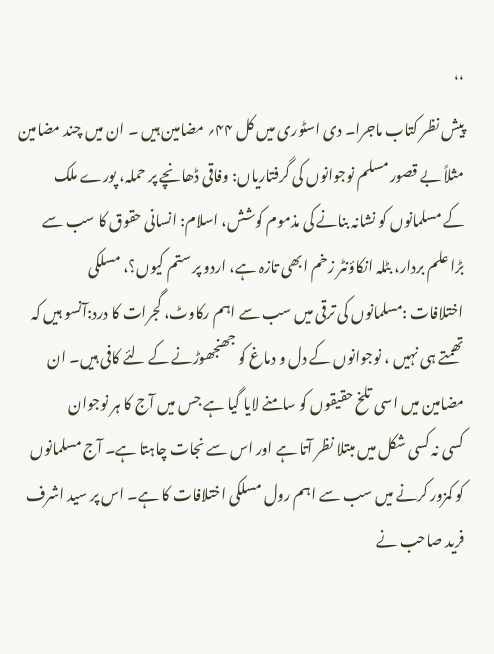‘‘
پیش نظر کتاب ماجرا۔ دی اسٹوری میں کل ۴۴؍ مضامین ہیں ۔ ان میں چند مضامین
مثلاً بے قصور مسلم نوجوانوں کی گرفتاریاں: وفاقی ڈھانچے پر حملہ، پورے ملک
کے مسلمانوں کو نشانہ بنانے کی مذموم کوشش، اسلام: انسانی حقوق کا سب سے
بڑا علم بردار، بٹلہ انکاؤنٹر زخم ابھی تازہ ہے، اردو پر ستم کیوں؟، مسلکی
اختلافات :مسلمانوں کی ترقی میں سب سے اہم رکاوٹ، گجرات کا درد:آنسو ہیں کہ
تھمتے ہی نہیں ، نوجوانوں کے دل و دماغ کو جھنجھوڑنے کے لئے کافی ہیں۔ ان
مضامین میں اسی تلخ حقیقوں کو سامنے لایا گیا ہے جس میں آج کا ہر نوجوان
کسی نہ کسی شکل میں مبتلا نظر آتا ہے اور اس سے نجات چاہتا ہے۔ آج مسلمانوں
کو کمزور کرنے میں سب سے اہم رول مسلکی اختلافات کا ہے۔ اس پر سید اشرف
فرید صاحب نے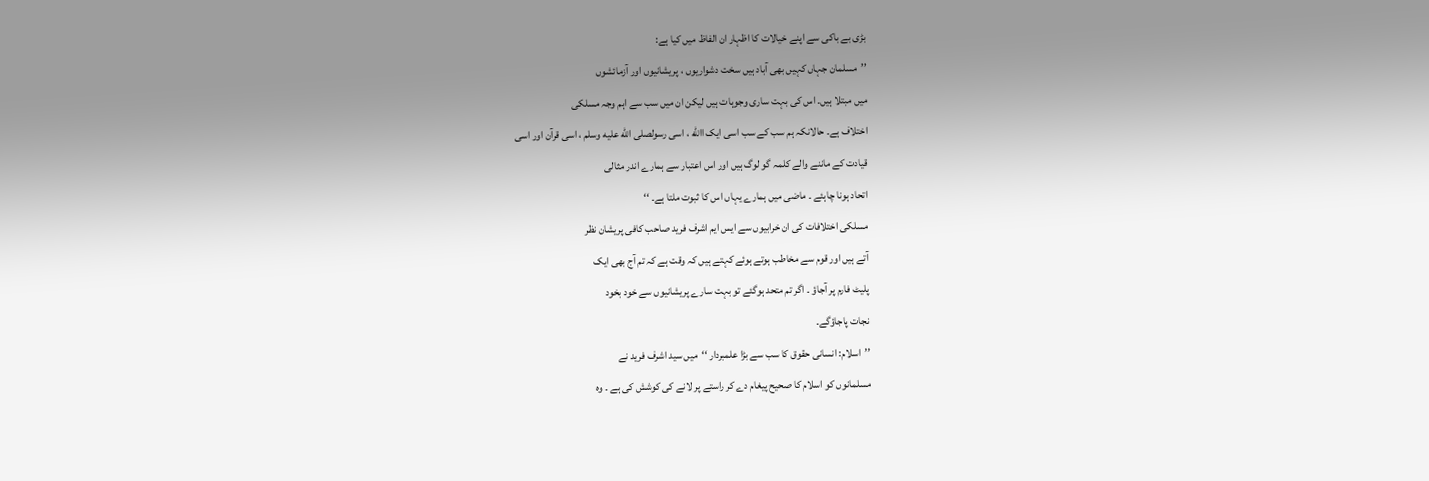بڑی بے باکی سے اپنے خیالات کا اظہار ان الفاظ میں کیا ہے:
’’مسلمان جہاں کہیں بھی آباد ہیں سخت دشواریوں ، پریشانیوں اور آزمائشوں
میں مبتلا ہیں۔ اس کی بہت ساری وجوہات ہیں لیکن ان میں سب سے اہم وجہ مسلکی
اختلاف ہے۔ حالانکہ ہم سب کے سب اسی ایک االله ، اسی رسولصلى الله عليه وسلم ، اسی قرآن اور اسی
قیادت کے ماننے والے کلمہ گو لوگ ہیں اور اس اعتبار سے ہمارے اندر مثالی
اتحاد ہونا چاہئے ۔ ماضی میں ہمارے یہاں اس کا ثبوت ملتا ہے۔ ‘‘
مسلکی اختلافات کی ان خرابیوں سے ایس ایم اشرف فرید صاحب کافی پریشان نظر
آتے ہیں اور قوم سے مخاطب ہوتے ہوئے کہتے ہیں کہ وقت ہے کہ تم آج بھی ایک
پلیٹ فارم پر آجاؤ ۔ اگر تم متحد ہوگئے تو بہت سارے پریشانیوں سے خود بخود
نجات پاجاؤگے۔
’’اسلام: انسانی حقوق کا سب سے بڑا علمبردار ‘‘میں سید اشرف فرید نے
مسلمانوں کو اسلام کا صحیح پیغام دے کر راستے پر لانے کی کوشش کی ہے ۔ وہ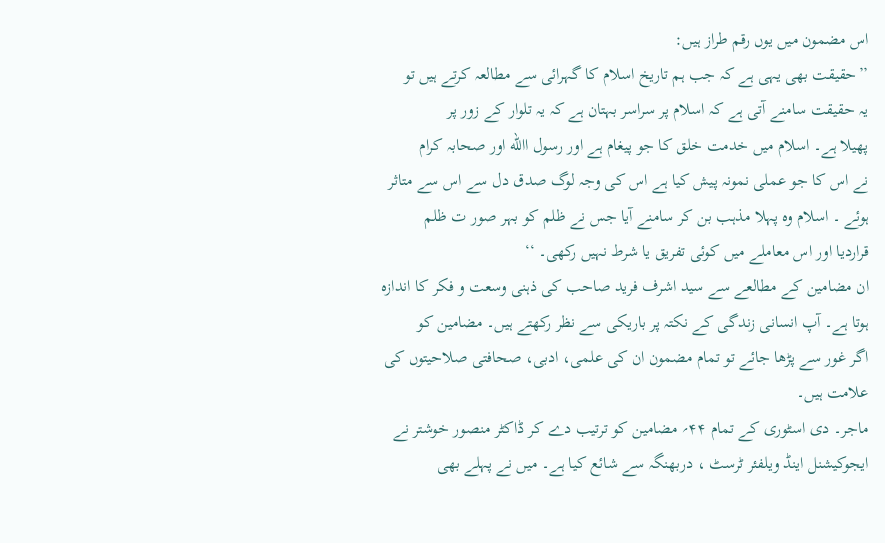اس مضمون میں یوں رقم طراز ہیں:
’’حقیقت بھی یہی ہے کہ جب ہم تاریخ اسلام کا گہرائی سے مطالعہ کرتے ہیں تو
یہ حقیقت سامنے آتی ہے کہ اسلام پر سراسر بہتان ہے کہ یہ تلوار کے زور پر
پھیلا ہے۔ اسلام میں خدمت خلق کا جو پیغام ہے اور رسول االله اور صحابہ کرام
نے اس کا جو عملی نمونہ پیش کیا ہے اس کی وجہ لوگ صدق دل سے اس سے متاثر
ہوئے ۔ اسلام وہ پہلا مذہب بن کر سامنے آیا جس نے ظلم کو بہر صور ت ظلم
قراردیا اور اس معاملے میں کوئی تفریق یا شرط نہیں رکھی۔ ‘‘
ان مضامین کے مطالعے سے سید اشرف فرید صاحب کی ذہنی وسعت و فکر کا اندازہ
ہوتا ہے۔ آپ انسانی زندگی کے نکتہ پر باریکی سے نظر رکھتے ہیں۔ مضامین کو
اگر غور سے پڑھا جائے تو تمام مضمون ان کی علمی، ادبی، صحافتی صلاحیتوں کی
علامت ہیں۔
ماجر۔ دی اسٹوری کے تمام ۴۴؍ مضامین کو ترتیب دے کر ڈاکٹر منصور خوشتر نے
ایجوکیشنل اینڈ ویلفئر ٹرسٹ ، دربھنگہ سے شائع کیا ہے۔ میں نے پہلے بھی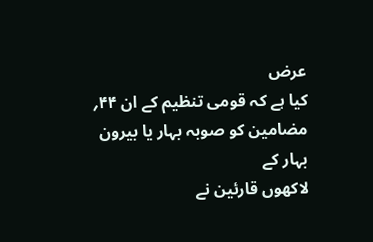عرض
کیا ہے کہ قومی تنظیم کے ان ۴۴؍ مضامین کو صوبہ بہار یا بیرون بہار کے
لاکھوں قارئین نے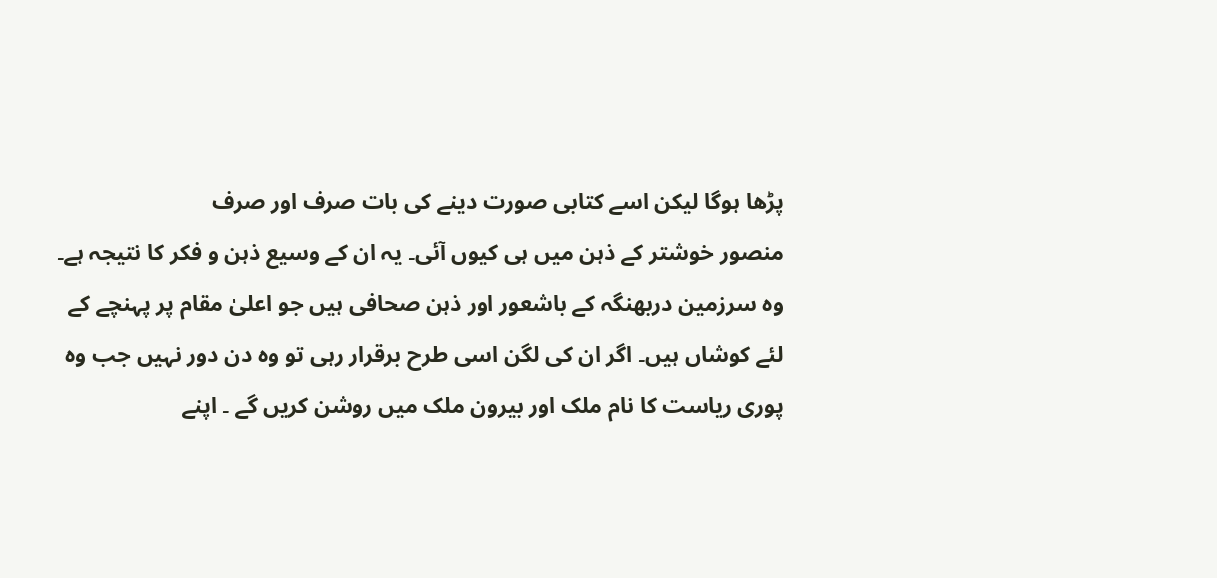پڑھا ہوگا لیکن اسے کتابی صورت دینے کی بات صرف اور صرف
منصور خوشتر کے ذہن میں ہی کیوں آئی۔ یہ ان کے وسیع ذہن و فکر کا نتیجہ ہے۔
وہ سرزمین دربھنگہ کے باشعور اور ذہن صحافی ہیں جو اعلیٰ مقام پر پہنچے کے
لئے کوشاں ہیں۔ اگر ان کی لگن اسی طرح برقرار رہی تو وہ دن دور نہیں جب وہ
پوری ریاست کا نام ملک اور بیرون ملک میں روشن کریں گے ۔ اپنے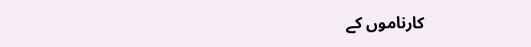کارناموں کے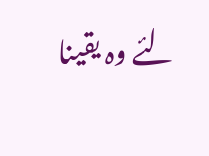لئے وہ یقینا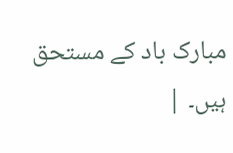مبارک باد کے مستحق ہیں۔ |